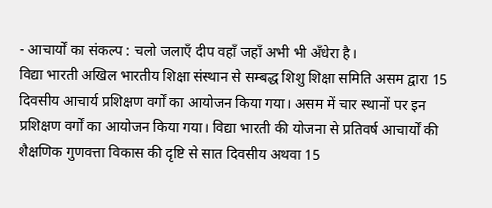- आचार्यों का संकल्प : चलो जलाएँ दीप वहाँ जहाँ अभी भी अँधेरा है।
विद्या भारती अखिल भारतीय शिक्षा संस्थान से सम्बद्ध शिशु शिक्षा समिति असम द्वारा 15 दिवसीय आचार्य प्रशिक्षण वर्गों का आयोजन किया गया। असम में चार स्थानों पर इन प्रशिक्षण वर्गों का आयोजन किया गया। विद्या भारती की योजना से प्रतिवर्ष आचार्यों की शैक्षणिक गुणवत्ता विकास की दृष्टि से सात दिवसीय अथवा 15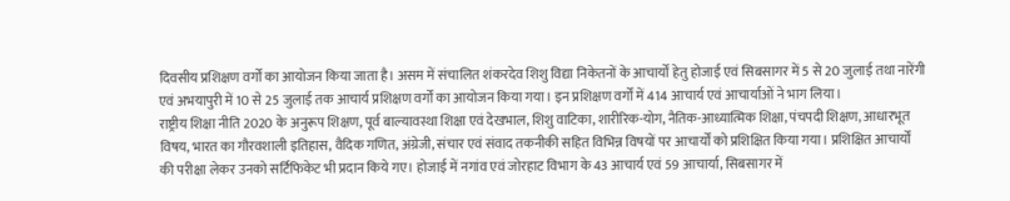दिवसीय प्रशिक्षण वर्गों का आयोजन किया जाता है। असम में संचालित शंकरदेव शिशु विद्या निकेतनों के आचार्यों हेतु होजाई एवं सिबसागर में 5 से 20 जुलाई तथा नारेंगी एवं अभयापुरी में 10 से 25 जुलाई तक आचार्य प्रशिक्षण वर्गों का आयोजन किया गया। इन प्रशिक्षण वर्गों में 414 आचार्य एवं आचार्याओं ने भाग लिया।
राष्ट्रीय शिक्षा नीति 2020 के अनुरूप शिक्षण, पूर्व बाल्यावस्था शिक्षा एवं देखभाल, शिशु वाटिका, शारीरिक-योग, नैतिक-आध्यात्मिक शिक्षा, पंचपदी शिक्षण, आधारभूत विषय, भारत का गौरवशाली इतिहास, वैदिक गणित, अंग्रेजी, संचार एवं संवाद तकनीकी सहित विभिन्न विषयों पर आचार्यों को प्रशिक्षित किया गया। प्रशिक्षित आचार्यों की परीक्षा लेकर उनको सर्टिफिकेट भी प्रदान किये गए। होजाई में नगांव एवं जोरहाट विभाग के 43 आचार्य एवं 59 आचार्या, सिबसागर में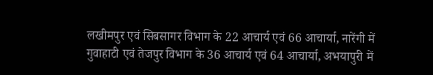लखीमपुर एवं सिबसागर विभाग के 22 आचार्य एवं 66 आचार्या, नारेंगी में गुवाहाटी एवं तेजपुर विभाग के 36 आचार्य एवं 64 आचार्या, अभयापुरी में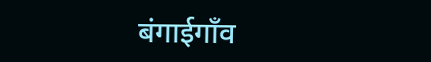बंगाईगाँव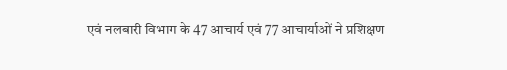एवं नलबारी विभाग के 47 आचार्य एवं 77 आचार्याओं ने प्रशिक्षण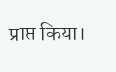प्राप्त किया।